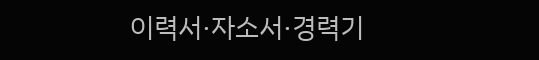이력서·자소서·경력기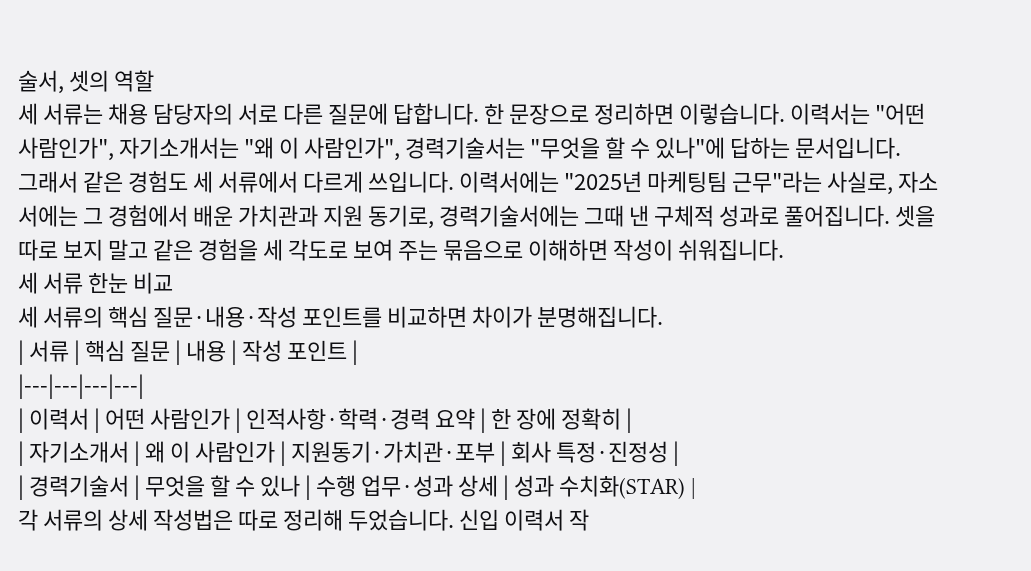술서, 셋의 역할
세 서류는 채용 담당자의 서로 다른 질문에 답합니다. 한 문장으로 정리하면 이렇습니다. 이력서는 "어떤 사람인가", 자기소개서는 "왜 이 사람인가", 경력기술서는 "무엇을 할 수 있나"에 답하는 문서입니다.
그래서 같은 경험도 세 서류에서 다르게 쓰입니다. 이력서에는 "2025년 마케팅팀 근무"라는 사실로, 자소서에는 그 경험에서 배운 가치관과 지원 동기로, 경력기술서에는 그때 낸 구체적 성과로 풀어집니다. 셋을 따로 보지 말고 같은 경험을 세 각도로 보여 주는 묶음으로 이해하면 작성이 쉬워집니다.
세 서류 한눈 비교
세 서류의 핵심 질문·내용·작성 포인트를 비교하면 차이가 분명해집니다.
| 서류 | 핵심 질문 | 내용 | 작성 포인트 |
|---|---|---|---|
| 이력서 | 어떤 사람인가 | 인적사항·학력·경력 요약 | 한 장에 정확히 |
| 자기소개서 | 왜 이 사람인가 | 지원동기·가치관·포부 | 회사 특정·진정성 |
| 경력기술서 | 무엇을 할 수 있나 | 수행 업무·성과 상세 | 성과 수치화(STAR) |
각 서류의 상세 작성법은 따로 정리해 두었습니다. 신입 이력서 작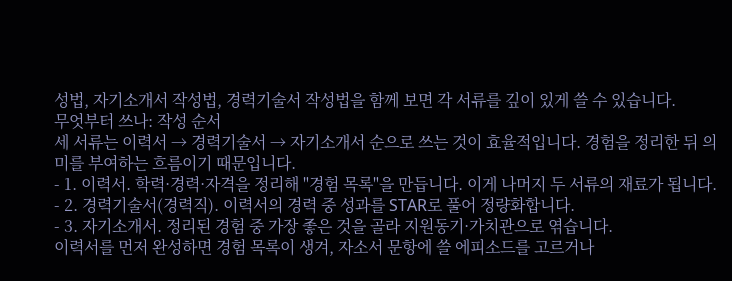성법, 자기소개서 작성법, 경력기술서 작성법을 함께 보면 각 서류를 깊이 있게 쓸 수 있습니다.
무엇부터 쓰나: 작성 순서
세 서류는 이력서 → 경력기술서 → 자기소개서 순으로 쓰는 것이 효율적입니다. 경험을 정리한 뒤 의미를 부여하는 흐름이기 때문입니다.
- 1. 이력서. 학력·경력·자격을 정리해 "경험 목록"을 만듭니다. 이게 나머지 두 서류의 재료가 됩니다.
- 2. 경력기술서(경력직). 이력서의 경력 중 성과를 STAR로 풀어 정량화합니다.
- 3. 자기소개서. 정리된 경험 중 가장 좋은 것을 골라 지원동기·가치관으로 엮습니다.
이력서를 먼저 완성하면 경험 목록이 생겨, 자소서 문항에 쓸 에피소드를 고르거나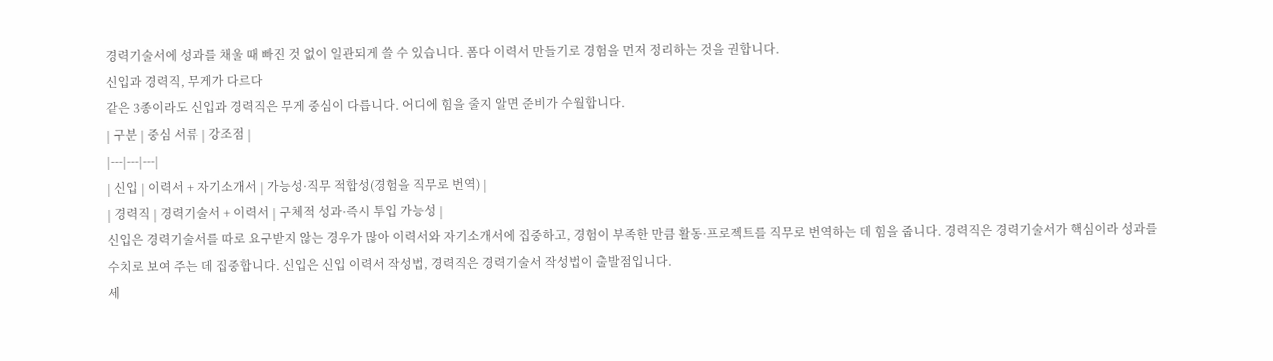경력기술서에 성과를 채울 때 빠진 것 없이 일관되게 쓸 수 있습니다. 폼다 이력서 만들기로 경험을 먼저 정리하는 것을 권합니다.
신입과 경력직, 무게가 다르다
같은 3종이라도 신입과 경력직은 무게 중심이 다릅니다. 어디에 힘을 줄지 알면 준비가 수월합니다.
| 구분 | 중심 서류 | 강조점 |
|---|---|---|
| 신입 | 이력서 + 자기소개서 | 가능성·직무 적합성(경험을 직무로 번역) |
| 경력직 | 경력기술서 + 이력서 | 구체적 성과·즉시 투입 가능성 |
신입은 경력기술서를 따로 요구받지 않는 경우가 많아 이력서와 자기소개서에 집중하고, 경험이 부족한 만큼 활동·프로젝트를 직무로 번역하는 데 힘을 줍니다. 경력직은 경력기술서가 핵심이라 성과를 수치로 보여 주는 데 집중합니다. 신입은 신입 이력서 작성법, 경력직은 경력기술서 작성법이 출발점입니다.
세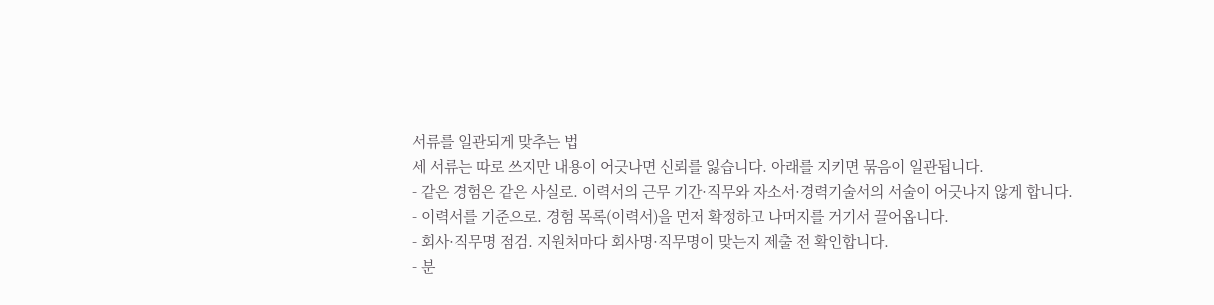서류를 일관되게 맞추는 법
세 서류는 따로 쓰지만 내용이 어긋나면 신뢰를 잃습니다. 아래를 지키면 묶음이 일관됩니다.
- 같은 경험은 같은 사실로. 이력서의 근무 기간·직무와 자소서·경력기술서의 서술이 어긋나지 않게 합니다.
- 이력서를 기준으로. 경험 목록(이력서)을 먼저 확정하고 나머지를 거기서 끌어옵니다.
- 회사·직무명 점검. 지원처마다 회사명·직무명이 맞는지 제출 전 확인합니다.
- 분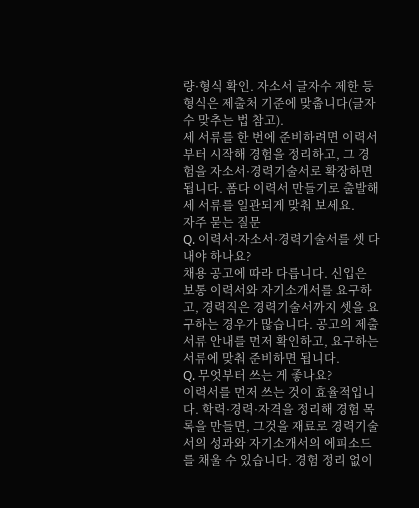량·형식 확인. 자소서 글자수 제한 등 형식은 제출처 기준에 맞춥니다(글자수 맞추는 법 참고).
세 서류를 한 번에 준비하려면 이력서부터 시작해 경험을 정리하고, 그 경험을 자소서·경력기술서로 확장하면 됩니다. 폼다 이력서 만들기로 출발해 세 서류를 일관되게 맞춰 보세요.
자주 묻는 질문
Q. 이력서·자소서·경력기술서를 셋 다 내야 하나요?
채용 공고에 따라 다릅니다. 신입은 보통 이력서와 자기소개서를 요구하고, 경력직은 경력기술서까지 셋을 요구하는 경우가 많습니다. 공고의 제출 서류 안내를 먼저 확인하고, 요구하는 서류에 맞춰 준비하면 됩니다.
Q. 무엇부터 쓰는 게 좋나요?
이력서를 먼저 쓰는 것이 효율적입니다. 학력·경력·자격을 정리해 경험 목록을 만들면, 그것을 재료로 경력기술서의 성과와 자기소개서의 에피소드를 채울 수 있습니다. 경험 정리 없이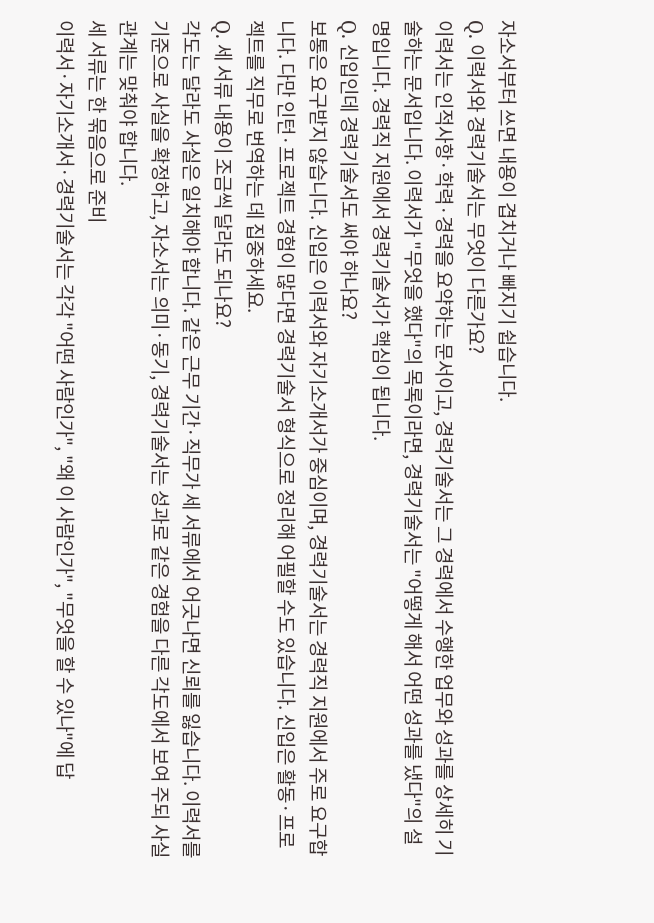자소서부터 쓰면 내용이 겹치거나 빠지기 쉽습니다.
Q. 이력서와 경력기술서는 무엇이 다른가요?
이력서는 인적사항·학력·경력을 요약하는 문서이고, 경력기술서는 그 경력에서 수행한 업무와 성과를 상세히 기술하는 문서입니다. 이력서가 "무엇을 했다"의 목록이라면, 경력기술서는 "어떻게 해서 어떤 성과를 냈다"의 설명입니다. 경력직 지원에서 경력기술서가 핵심이 됩니다.
Q. 신입인데 경력기술서도 써야 하나요?
보통은 요구받지 않습니다. 신입은 이력서와 자기소개서가 중심이며, 경력기술서는 경력직 지원에서 주로 요구합니다. 다만 인턴·프로젝트 경험이 많다면 경력기술서 형식으로 정리해 어필할 수도 있습니다. 신입은 활동·프로젝트를 직무로 번역하는 데 집중하세요.
Q. 세 서류 내용이 조금씩 달라도 되나요?
각도는 달라도 사실은 일치해야 합니다. 같은 근무 기간·직무가 세 서류에서 어긋나면 신뢰를 잃습니다. 이력서를 기준으로 사실을 확정하고, 자소서는 의미·동기, 경력기술서는 성과로 같은 경험을 다른 각도에서 보여 주되 사실관계는 맞춰야 합니다.
세 서류는 한 묶음으로 준비
이력서·자기소개서·경력기술서는 각각 "어떤 사람인가", "왜 이 사람인가", "무엇을 할 수 있나"에 답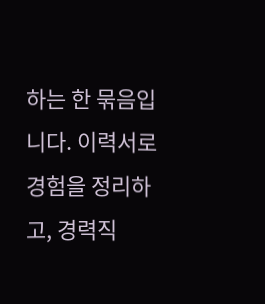하는 한 묶음입니다. 이력서로 경험을 정리하고, 경력직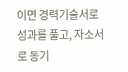이면 경력기술서로 성과를 풀고, 자소서로 동기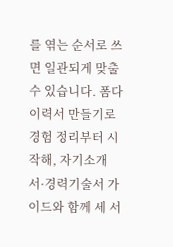를 엮는 순서로 쓰면 일관되게 맞출 수 있습니다. 폼다 이력서 만들기로 경험 정리부터 시작해, 자기소개서·경력기술서 가이드와 함께 세 서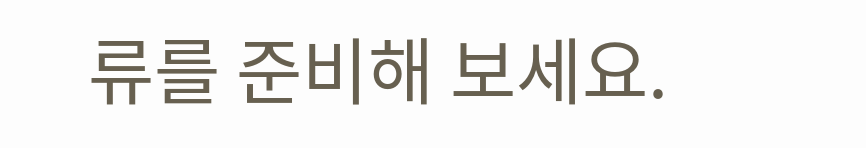류를 준비해 보세요.